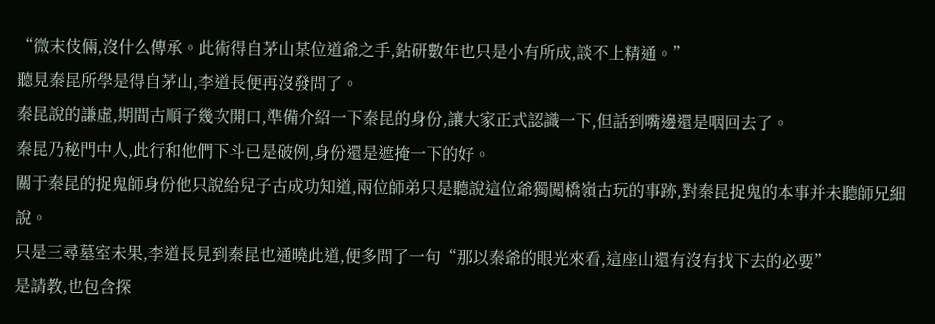“微末伎倆,沒什么傳承。此術得自茅山某位道爺之手,鉆研數年也只是小有所成,談不上精通。”
聽見秦昆所學是得自茅山,李道長便再沒發問了。
秦昆說的謙虛,期間古順子幾次開口,準備介紹一下秦昆的身份,讓大家正式認識一下,但話到嘴邊還是咽回去了。
秦昆乃秘門中人,此行和他們下斗已是破例,身份還是遮掩一下的好。
關于秦昆的捉鬼師身份他只說給兒子古成功知道,兩位師弟只是聽說這位爺獨闖橋嶺古玩的事跡,對秦昆捉鬼的本事并未聽師兄細說。
只是三尋墓室未果,李道長見到秦昆也通曉此道,便多問了一句“那以秦爺的眼光來看,這座山還有沒有找下去的必要”
是請教,也包含探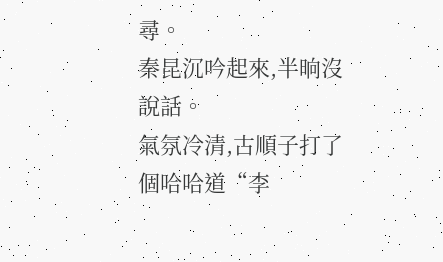尋。
秦昆沉吟起來,半晌沒說話。
氣氛冷清,古順子打了個哈哈道“李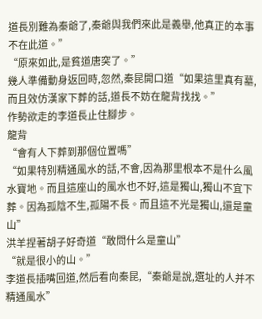道長別難為秦爺了,秦爺與我們來此是義舉,他真正的本事不在此道。”
“原來如此,是貧道唐突了。”
幾人準備動身返回時,忽然,秦昆開口道“如果這里真有墓,而且效仿漢家下葬的話,道長不妨在龍背找找。”
作勢欲走的李道長止住腳步。
龍背
“會有人下葬到那個位置嗎”
“如果特別精通風水的話,不會,因為那里根本不是什么風水寶地。而且這座山的風水也不好,這是獨山,獨山不宜下葬。因為孤陰不生,孤陽不長。而且這不光是獨山,還是童山”
洪羊捏著胡子好奇道“敢問什么是童山”
“就是很小的山。”
李道長插嘴回道,然后看向秦昆,“秦爺是說,選址的人并不精通風水”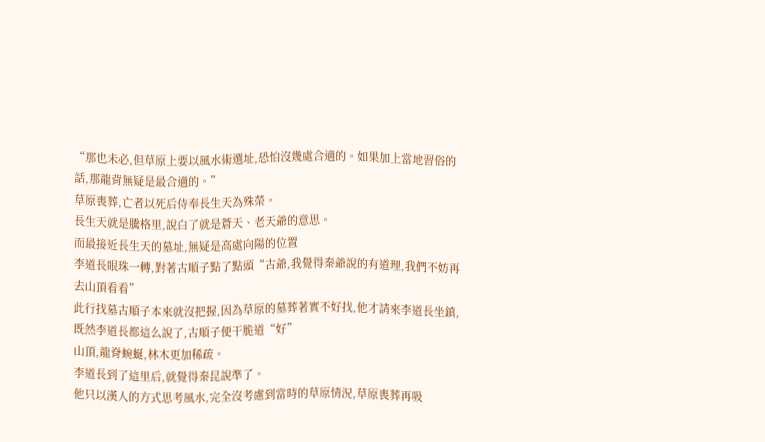“那也未必,但草原上要以風水術選址,恐怕沒幾處合適的。如果加上當地習俗的話,那龍背無疑是最合適的。”
草原喪葬,亡者以死后侍奉長生天為殊榮。
長生天就是騰格里,說白了就是蒼天、老天爺的意思。
而最接近長生天的墓址,無疑是高處向陽的位置
李道長眼珠一轉,對著古順子點了點頭“古爺,我覺得秦爺說的有道理,我們不妨再去山頂看看”
此行找墓古順子本來就沒把握,因為草原的墓葬著實不好找,他才請來李道長坐鎮,既然李道長都這么說了,古順子便干脆道“好”
山頂,龍脊蜿蜒,林木更加稀疏。
李道長到了這里后,就覺得秦昆說準了。
他只以漢人的方式思考風水,完全沒考慮到當時的草原情況,草原喪葬再吸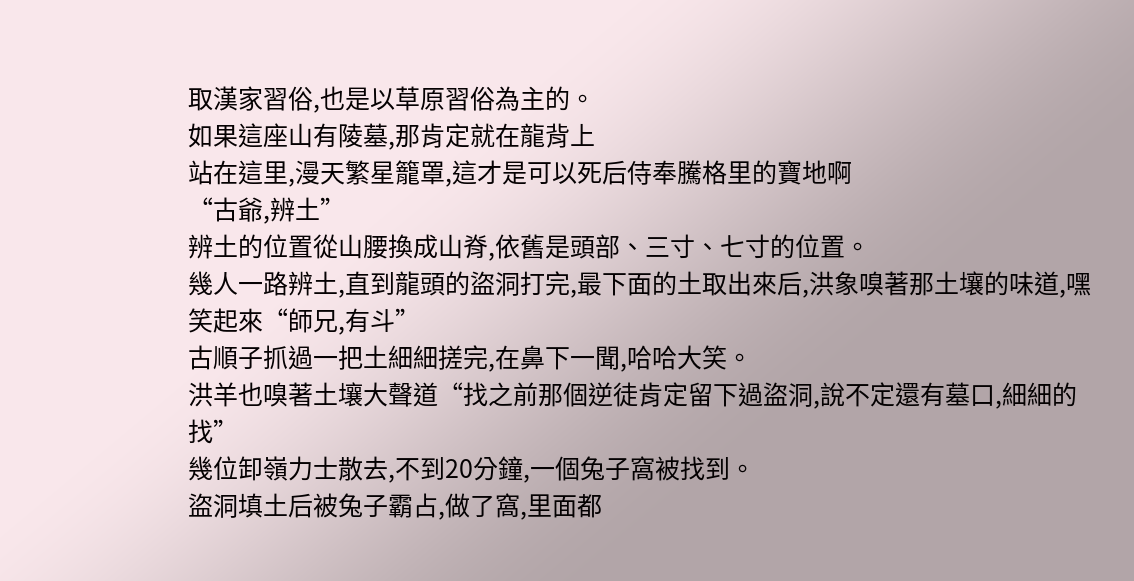取漢家習俗,也是以草原習俗為主的。
如果這座山有陵墓,那肯定就在龍背上
站在這里,漫天繁星籠罩,這才是可以死后侍奉騰格里的寶地啊
“古爺,辨土”
辨土的位置從山腰換成山脊,依舊是頭部、三寸、七寸的位置。
幾人一路辨土,直到龍頭的盜洞打完,最下面的土取出來后,洪象嗅著那土壤的味道,嘿笑起來“師兄,有斗”
古順子抓過一把土細細搓完,在鼻下一聞,哈哈大笑。
洪羊也嗅著土壤大聲道“找之前那個逆徒肯定留下過盜洞,說不定還有墓口,細細的找”
幾位卸嶺力士散去,不到20分鐘,一個兔子窩被找到。
盜洞填土后被兔子霸占,做了窩,里面都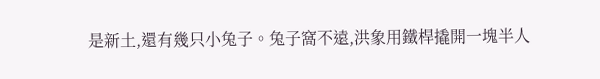是新土,還有幾只小兔子。兔子窩不遠,洪象用鐵桿撬開一塊半人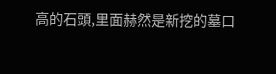高的石頭,里面赫然是新挖的墓口